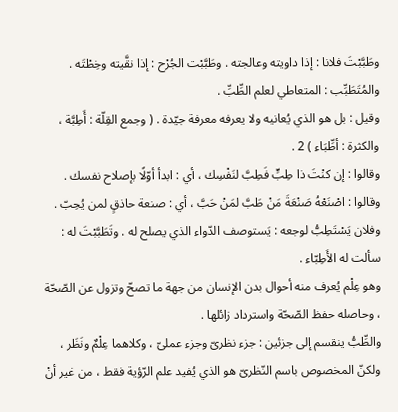وطَبَّبْتَ فلانا : إذا داويته وعالجته . وطَبَّبْت الجُرْح : إذا نقَّيته وخِطْتَه .
والمُتَطَبِّب : المتعاطي لعلم الطِّبِّ .
وقيل : بل هو الذي يُعانيه ولا يعرفه معرفة جيّدة . ( وجمع القِلّة : أَطِبَّة ، والكثرة : أطِّبَاء ) 2 .
وقالوا : إن كنْتَ ذا طِبٍّ فَطِبَّ لنَفْسِك ، أي : ابدأ أوّلًا بإصلاح نفسك .
وقالوا : اصْنَعْهُ صَنْعَةَ مَنْ طَبَّ لمَنْ حَبَّ ، أي : صنعة حاذقٍ لمن يُحِبّ .
وفلان يَسْتَطِبُّ لوجعه : يَستوصف الدّواء الذي يصلح له . وتَطَبَّبْتَ له : سألت له الأَطِبّاء .
وهو عِلْم يُعرف منه أحوال بدن الإنسان من جهة ما تصحّ وتزول عن الصّحّة ، وحاصله حفظ الصّحّة واسترداد زائلها .
والطِّبُّ ينقسم إلى جزئين : جزء نظرىّ وجزء عملىّ ، وكلاهما عِلْمٌ ونَظَر ، ولكنّ المخصوص باسم النّظرىّ هو الذي يُفيد علم الرّؤية فقط ، من غير أنْ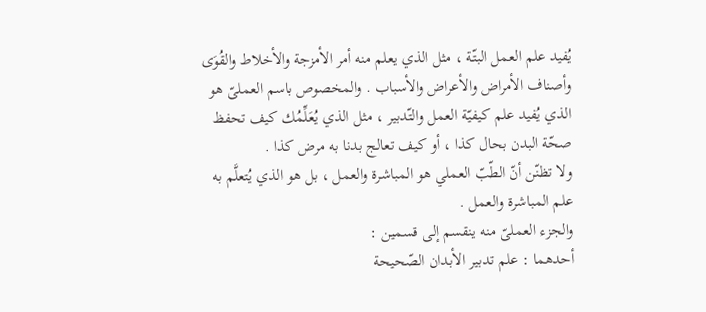يُفيد علم العمل البتّة ، مثل الذي يعلم منه أمر الأمزجة والأخلاط والقُوَى وأصناف الأمراض والأعراض والأسباب . والمخصوص باسم العملىّ هو الذي يُفيد علم كيفيّة العمل والتّدبير ، مثل الذي يُعَلِّمُك كيف تحفظ صحّة البدن بحال كذا ، أو كيف تعالج بدنا به مرض كذا .
ولا تظنّن أنّ الطّبّ العملي هو المباشرة والعمل ، بل هو الذي يُتعلَّم به علم المباشرة والعمل .
والجزء العملىّ منه ينقسم إلى قسمين :
أحدهما : علم تدبير الأبدان الصّحيحة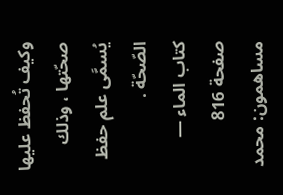وكيف تُحفظ عليها صحّتها ، وذلك يُسمَّى علم حفظ الصّحّة .
كتاب الماء — صفحة 816
مساهمون: محمد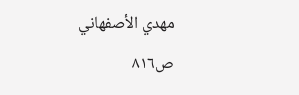مهدي الأصفهاني
ص٨١٦